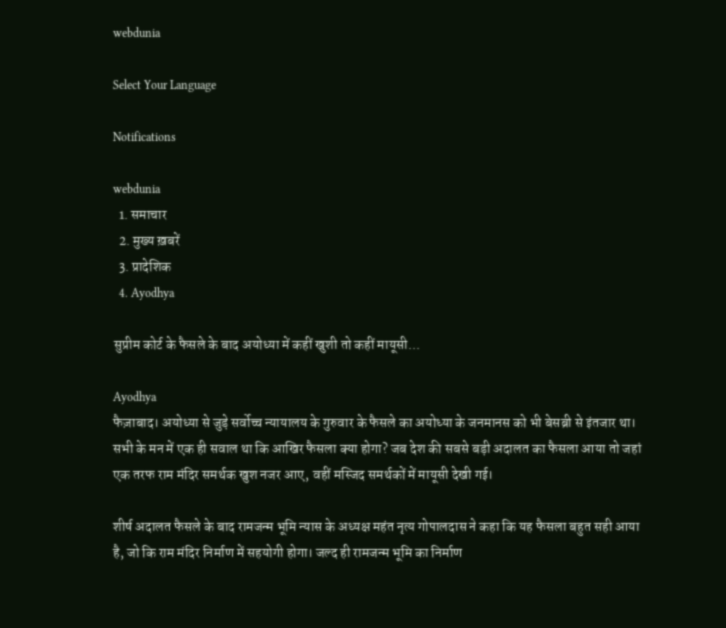webdunia

Select Your Language

Notifications

webdunia
  1. समाचार
  2. मुख्य ख़बरें
  3. प्रादेशिक
  4. Ayodhya

सुप्रीम कोर्ट के फैसले के बाद अयोध्या में कहीं खुशी तो कहीं मायूसी...

Ayodhya
फैज़ाबाद। अयोध्या से जुड़े सर्वोच्च न्यायालय के गुरुवार के फैसले का अयोध्या के जनमानस को भी बेसब्री से इंतजार था। सभी के मन में एक ही सवाल था कि आखिर फैसला क्या होगा? जब देश की सबसे बड़ी अदालत का फैसला आया तो जहां एक तरफ राम मंदिर समर्थक खुश नजर आए, वहीं मस्जिद समर्थकों में मायूसी देखी गई।

शीर्ष अदालत फैसले के बाद रामजन्म भूमि न्यास के अध्यक्ष महंत नृत्य गोपालदास ने कहा कि यह फैसला बहुत सही आया है, जो कि राम मंदिर निर्माण में सहयोगी होगा। जल्द ही रामजन्म भूमि का निर्माण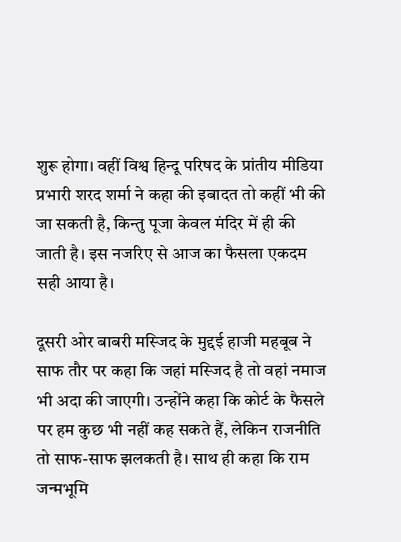शुरू होगा। वहीं विश्व हिन्दू परिषद के प्रांतीय मीडिया प्रभारी शरद शर्मा ने कहा की इबादत तो कहीं भी की जा सकती है, किन्तु पूजा केवल मंदिर में ही की जाती है। इस नजरिए से आज का फैसला एकदम सही आया है।

दूसरी ओर बाबरी मस्जिद के मुद्दई हाजी महबूब ने साफ तौर पर कहा कि जहां मस्जिद है तो वहां नमाज भी अदा की जाएगी। उन्होंने कहा कि कोर्ट के फैसले पर हम कुछ भी नहीं कह सकते हैं, लेकिन राजनीति तो साफ-साफ झलकती है। साथ ही कहा कि राम जन्मभूमि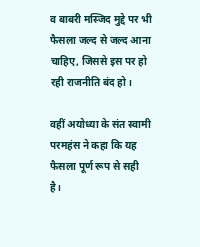व बाबरी मस्जिद मुद्दे पर भी फैसला जल्द से जल्द आना चाहिए, जिससे इस पर हो रही राजनीति बंद हो।

वहीं अयोध्या के संत स्वामी परमहंस ने कहा कि यह फैसला पूर्ण रूप से सही है।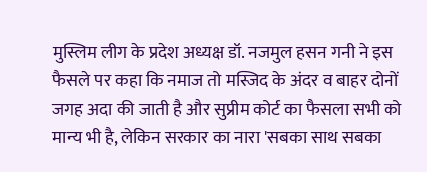मुस्लिम लीग के प्रदेश अध्यक्ष डॉ. नजमुल हसन गनी ने इस फैसले पर कहा कि नमाज तो मस्जिद के अंदर व बाहर दोनों जगह अदा की जाती है और सुप्रीम कोर्ट का फैसला सभी को मान्य भी है, लेकिन सरकार का नारा 'सबका साथ सबका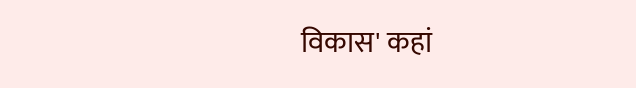विकास' कहां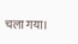चला गया।